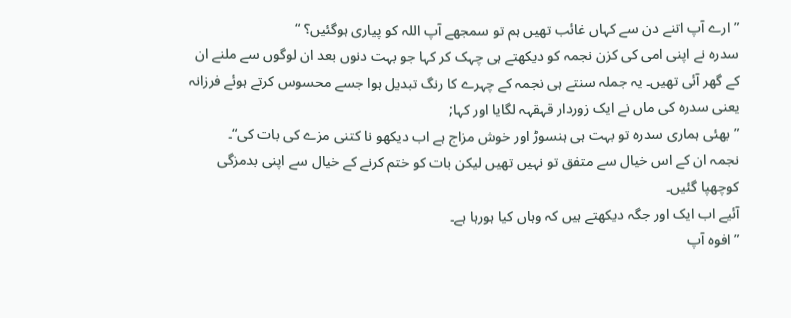” ارے آپ اتنے دن سے کہاں غائب تھیں ہم تو سمجھے آپ اللہ کو پیاری ہوگئیں؟ “
سدرہ نے اپنی امی کی کزن نجمہ کو دیکھتے ہی چہک کر کہا جو بہت دنوں بعد ان لوگوں سے ملنے ان کے گھر آئی تھیں۔ یہ جملہ سنتے ہی نجمہ کے چہرے کا رنگ تبدیل ہوا جسے محسوس کرتے ہوئے فرزانہ یعنی سدرہ کی ماں نے ایک زوردار قہقہہ لگایا اور کہا;
”بھئی ہماری سدرہ تو بہت ہی ہنسوڑ اور خوش مزاج ہے اب دیکھو نا کتنی مزے کی بات کی“۔
نجمہ ان کے اس خیال سے متفق تو نہیں تھیں لیکن بات کو ختم کرنے کے خیال سے اپنی بدمزگی کوچھپا گئیں۔
آئیے اب ایک اور جگہ دیکھتے ہیں کہ وہاں کیا ہورہا ہے۔
”افوہ آپ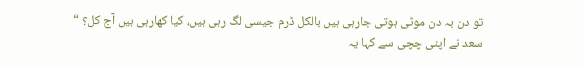تو دن بہ دن موٹی ہوتی جارہی ہیں بالکل ڈرم جیسی لگ رہی ہیں، کیا کھارہی ہیں آج کل؟ “
سعد نے اپنی چچی سے کہا یہ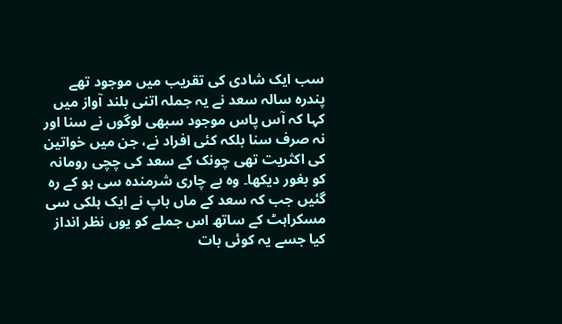سب ایک شادی کی تقریب میں موجود تھے پندرہ سالہ سعد نے یہ جملہ اتنی بلند آواز میں کہا کہ آس پاس موجود سبھی لوگوں نے سنا اور نہ صرف سنا بلکہ کئی افراد نے، جن میں خواتین کی اکثریت تھی چونک کے سعد کی چچی رومانہ کو بغور دیکھا۔ وہ بے چاری شرمندہ سی ہو کے رہ گئیں جب کہ سعد کے ماں باپ نے ایک ہلکی سی مسکراہٹ کے ساتھ اس جملے کو یوں نظر انداز کیا جسے یہ کوئی بات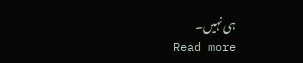ہی نہیں۔
Read more